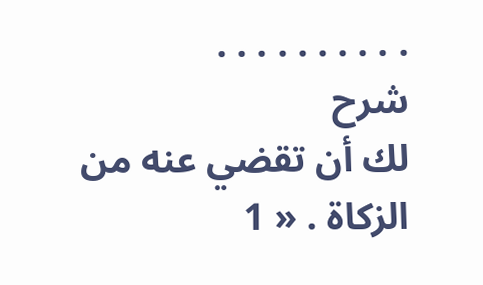. . . . . . . . . .
شرح
لك أن تقضي عنه من الزكاة . « 1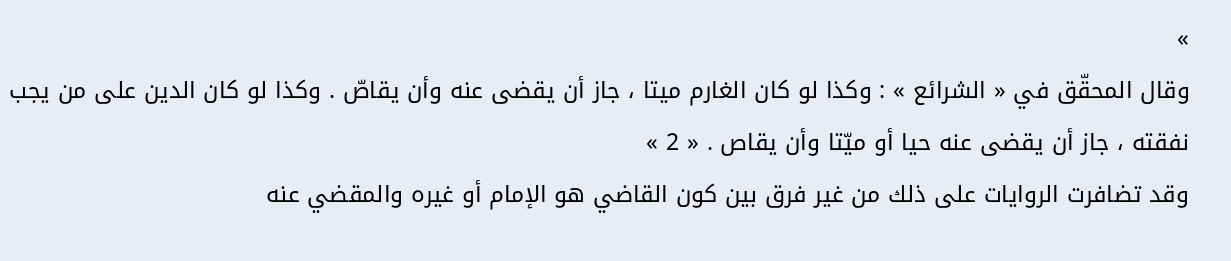»
وقال المحقّق في « الشرائع » : وكذا لو كان الغارم ميتا ، جاز أن يقضى عنه وأن يقاصّ . وكذا لو كان الدين على من يجب نفقته ، جاز أن يقضى عنه حيا أو ميّتا وأن يقاص . « 2 »
وقد تضافرت الروايات على ذلك من غير فرق بين كون القاضي هو الإمام أو غيره والمقضي عنه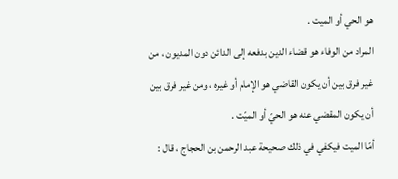هو الحي أو الميت .
المراد من الوفاء هو قضاء الدين بدفعه إلى الدائن دون المديون ، من غير فرق بين أن يكون القاضي هو الإمام أو غيره ، ومن غير فرق بين أن يكون المقضي عنه هو الحيّ أو الميّت .
أمّا الميت فيكفي في ذلك صحيحة عبد الرحمن بن الحجاج ، قال :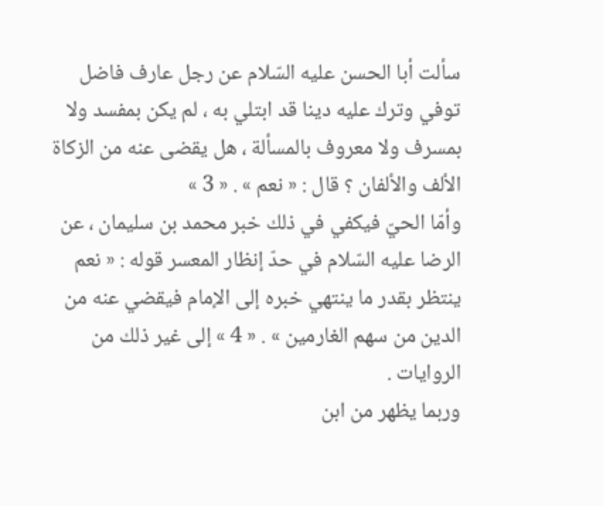سألت أبا الحسن عليه السّلام عن رجل عارف فاضل توفي وترك عليه دينا قد ابتلي به ، لم يكن بمفسد ولا بمسرف ولا معروف بالمسألة ، هل يقضى عنه من الزكاة الألف والألفان ؟ قال : « نعم » . « 3 »
وأمّا الحيّ فيكفي في ذلك خبر محمد بن سليمان ، عن الرضا عليه السّلام في حدّ إنظار المعسر قوله : « نعم ينتظر بقدر ما ينتهي خبره إلى الإمام فيقضي عنه من الدين من سهم الغارمين » . « 4 » إلى غير ذلك من الروايات .
وربما يظهر من ابن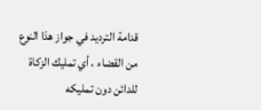قدامة الترديد في جواز هذا النوع من القضاء ، أي تمليك الزكاة للدائن دون تمليكه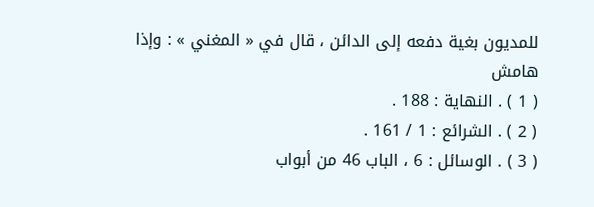للمديون بغية دفعه إلى الدائن ، قال في « المغني » : وإذا
هامش
( 1 ) . النهاية : 188 .
( 2 ) . الشرائع : 1 / 161 .
( 3 ) . الوسائل : 6 ، الباب 46 من أبواب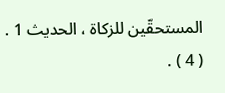المستحقّين للزكاة ، الحديث 1 .
( 4 ) .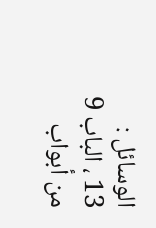الوسائل : 13 ، الباب 9 من أبواب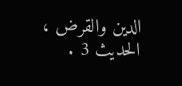الدين والقرض ، الحديث 3 .